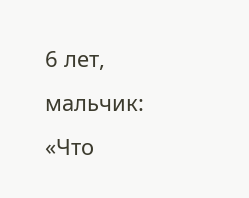6 лет, мальчик: «Что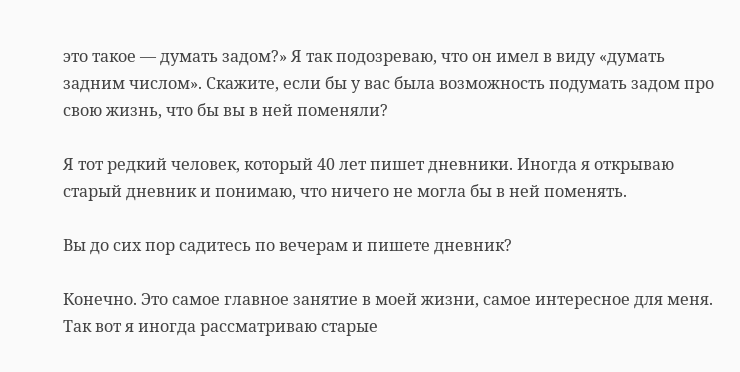это такое — думать задом?» Я так подозреваю, что он имел в виду «думать задним числом». Скажите, если бы у вас была возможность подумать задом про свою жизнь, что бы вы в ней поменяли?

Я тот редкий человек, который 40 лет пишет дневники. Иногда я открываю старый дневник и понимаю, что ничего не могла бы в ней поменять.

Вы до сих пор садитесь по вечерам и пишете дневник?

Конечно. Это самое главное занятие в моей жизни, самое интересное для меня. Так вот я иногда рассматриваю старые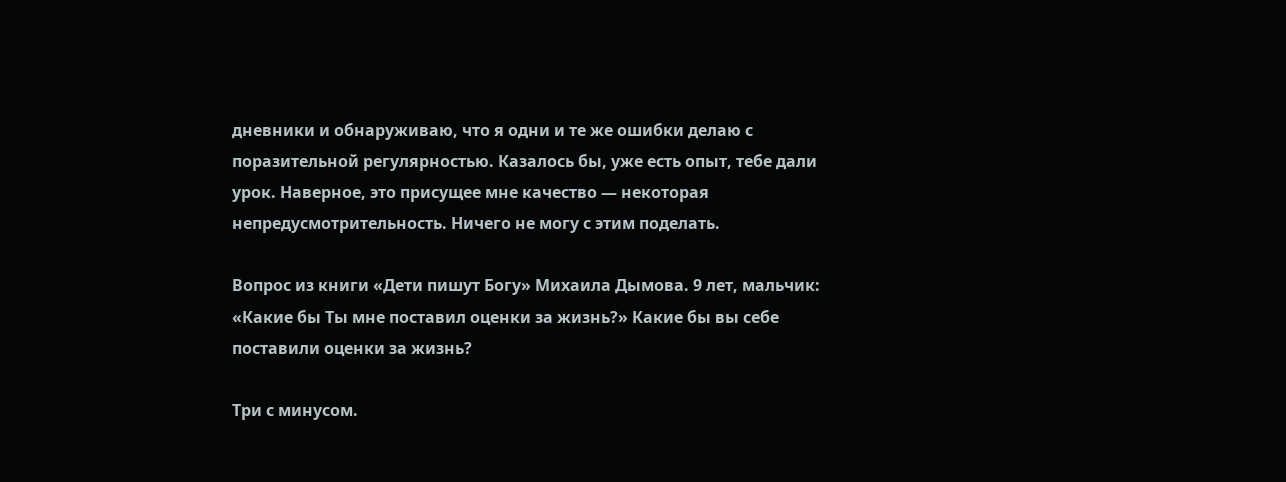дневники и обнаруживаю, что я одни и те же ошибки делаю с поразительной регулярностью. Казалось бы, уже есть опыт, тебе дали урок. Наверное, это присущее мне качество — некоторая непредусмотрительность. Ничего не могу с этим поделать.

Вопрос из книги «Дети пишут Богу» Михаила Дымова. 9 лет, мальчик: «Какие бы Ты мне поставил оценки за жизнь?» Какие бы вы себе поставили оценки за жизнь?

Три с минусом.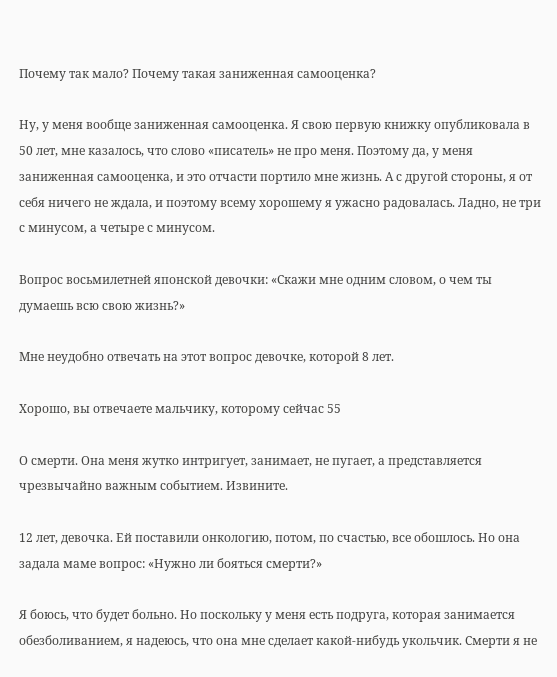Почему так мало? Почему такая заниженная самооценка?

Ну, у меня вообще заниженная самооценка. Я свою первую книжку опубликовала в 50 лет, мне казалось, что слово «писатель» не про меня. Поэтому да, у меня заниженная самооценка, и это отчасти портило мне жизнь. А с другой стороны, я от себя ничего не ждала, и поэтому всему хорошему я ужасно радовалась. Ладно, не три с минусом, а четыре с минусом.

Вопрос восьмилетней японской девочки: «Скажи мне одним словом, о чем ты думаешь всю свою жизнь?»

Мне неудобно отвечать на этот вопрос девочке, которой 8 лет.

Хорошо, вы отвечаете мальчику, которому сейчас 55

О смерти. Она меня жутко интригует, занимает, не пугает, а представляется чрезвычайно важным событием. Извините.

12 лет, девочка. Ей поставили онкологию, потом, по счастью, все обошлось. Но она задала маме вопрос: «Нужно ли бояться смерти?»

Я боюсь, что будет больно. Но поскольку у меня есть подруга, которая занимается обезболиванием, я надеюсь, что она мне сделает какой-нибудь укольчик. Смерти я не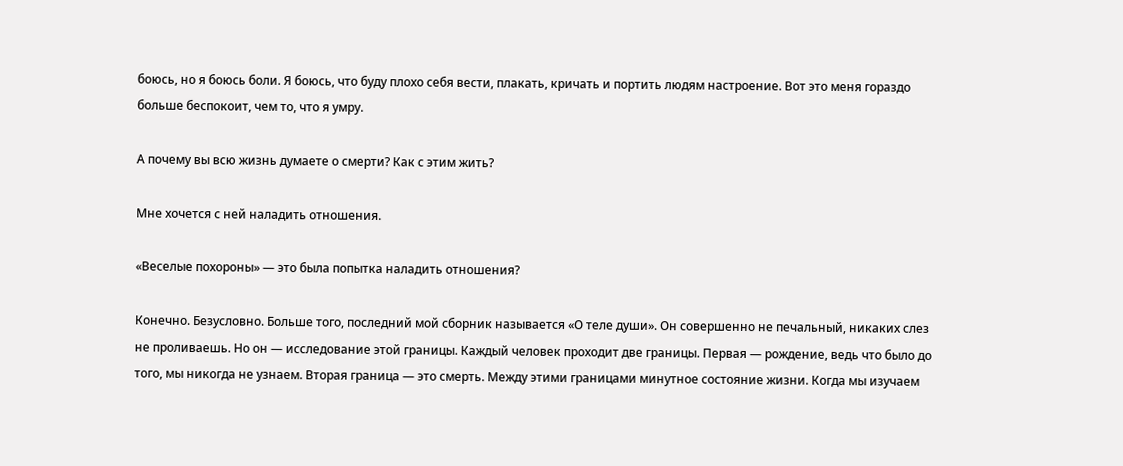боюсь, но я боюсь боли. Я боюсь, что буду плохо себя вести, плакать, кричать и портить людям настроение. Вот это меня гораздо больше беспокоит, чем то, что я умру.

А почему вы всю жизнь думаете о смерти? Как с этим жить?

Мне хочется с ней наладить отношения.

«Веселые похороны» — это была попытка наладить отношения?

Конечно. Безусловно. Больше того, последний мой сборник называется «О теле души». Он совершенно не печальный, никаких слез не проливаешь. Но он — исследование этой границы. Каждый человек проходит две границы. Первая — рождение, ведь что было до того, мы никогда не узнаем. Вторая граница — это смерть. Между этими границами минутное состояние жизни. Когда мы изучаем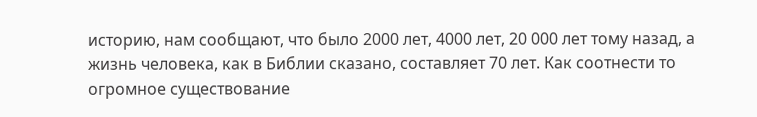историю, нам сообщают, что было 2000 лет, 4000 лет, 20 000 лет тому назад, а жизнь человека, как в Библии сказано, составляет 70 лет. Как соотнести то огромное существование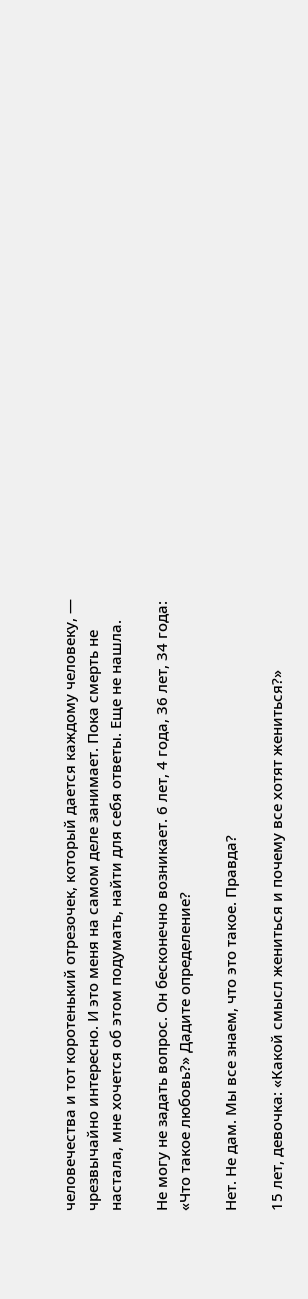человечества и тот коротенький отрезочек, который дается каждому человеку, — чрезвычайно интересно. И это меня на самом деле занимает. Пока смерть не настала, мне хочется об этом подумать, найти для себя ответы. Еще не нашла.

Не могу не задать вопрос. Он бесконечно возникает. 6 лет, 4 года, 36 лет, 34 года: «Что такое любовь?» Дадите определение?

Нет. Не дам. Мы все знаем, что это такое. Правда?

15 лет, девочка: «Какой смысл жениться и почему все хотят жениться?»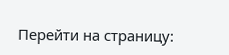Перейти на страницу: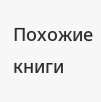Похожие книги